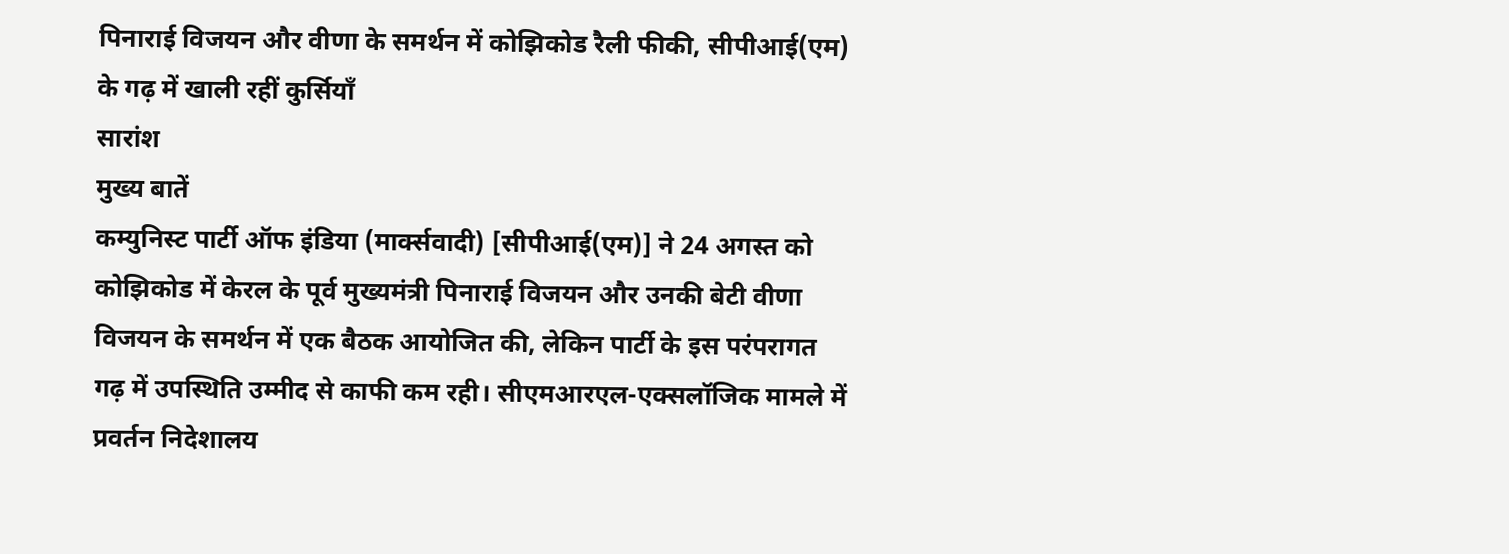पिनाराई विजयन और वीणा के समर्थन में कोझिकोड रैली फीकी, सीपीआई(एम) के गढ़ में खाली रहीं कुर्सियाँ
सारांश
मुख्य बातें
कम्युनिस्ट पार्टी ऑफ इंडिया (मार्क्सवादी) [सीपीआई(एम)] ने 24 अगस्त को कोझिकोड में केरल के पूर्व मुख्यमंत्री पिनाराई विजयन और उनकी बेटी वीणा विजयन के समर्थन में एक बैठक आयोजित की, लेकिन पार्टी के इस परंपरागत गढ़ में उपस्थिति उम्मीद से काफी कम रही। सीएमआरएल-एक्सलॉजिक मामले में प्रवर्तन निदेशालय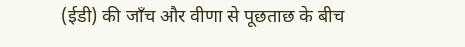(ईडी) की जाँच और वीणा से पूछताछ के बीच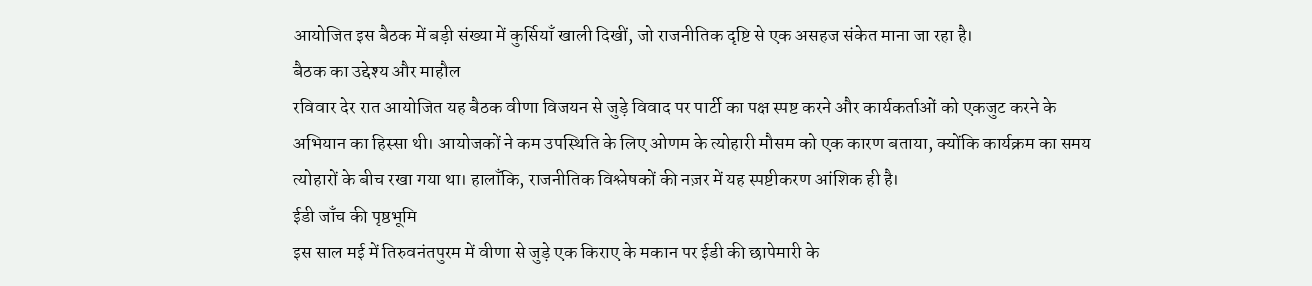आयोजित इस बैठक में बड़ी संख्या में कुर्सियाँ खाली दिखीं, जो राजनीतिक दृष्टि से एक असहज संकेत माना जा रहा है।
बैठक का उद्देश्य और माहौल
रविवार देर रात आयोजित यह बैठक वीणा विजयन से जुड़े विवाद पर पार्टी का पक्ष स्पष्ट करने और कार्यकर्ताओं को एकजुट करने के अभियान का हिस्सा थी। आयोजकों ने कम उपस्थिति के लिए ओणम के त्योहारी मौसम को एक कारण बताया, क्योंकि कार्यक्रम का समय त्योहारों के बीच रखा गया था। हालाँकि, राजनीतिक विश्लेषकों की नज़र में यह स्पष्टीकरण आंशिक ही है।
ईडी जाँच की पृष्ठभूमि
इस साल मई में तिरुवनंतपुरम में वीणा से जुड़े एक किराए के मकान पर ईडी की छापेमारी के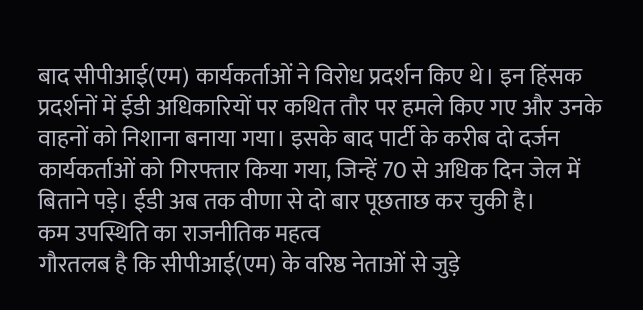बाद सीपीआई(एम) कार्यकर्ताओं ने विरोध प्रदर्शन किए थे। इन हिंसक प्रदर्शनों में ईडी अधिकारियों पर कथित तौर पर हमले किए गए और उनके वाहनों को निशाना बनाया गया। इसके बाद पार्टी के करीब दो दर्जन कार्यकर्ताओं को गिरफ्तार किया गया, जिन्हें 70 से अधिक दिन जेल में बिताने पड़े। ईडी अब तक वीणा से दो बार पूछताछ कर चुकी है।
कम उपस्थिति का राजनीतिक महत्व
गौरतलब है कि सीपीआई(एम) के वरिष्ठ नेताओं से जुड़े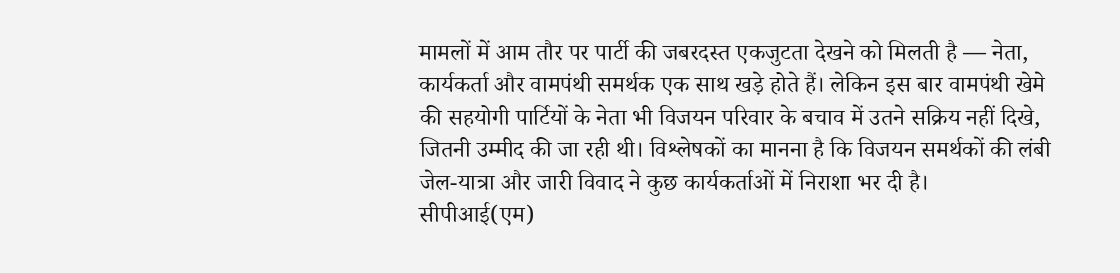मामलों में आम तौर पर पार्टी की जबरदस्त एकजुटता देखने को मिलती है — नेता, कार्यकर्ता और वामपंथी समर्थक एक साथ खड़े होते हैं। लेकिन इस बार वामपंथी खेमे की सहयोगी पार्टियों के नेता भी विजयन परिवार के बचाव में उतने सक्रिय नहीं दिखे, जितनी उम्मीद की जा रही थी। विश्लेषकों का मानना है कि विजयन समर्थकों की लंबी जेल-यात्रा और जारी विवाद ने कुछ कार्यकर्ताओं में निराशा भर दी है।
सीपीआई(एम)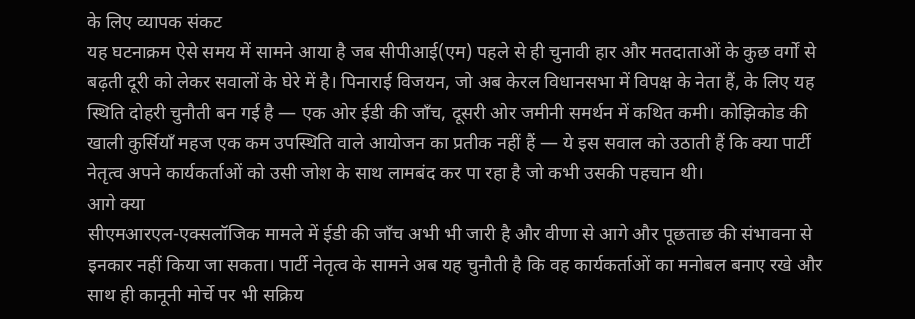के लिए व्यापक संकट
यह घटनाक्रम ऐसे समय में सामने आया है जब सीपीआई(एम) पहले से ही चुनावी हार और मतदाताओं के कुछ वर्गों से बढ़ती दूरी को लेकर सवालों के घेरे में है। पिनाराई विजयन, जो अब केरल विधानसभा में विपक्ष के नेता हैं, के लिए यह स्थिति दोहरी चुनौती बन गई है — एक ओर ईडी की जाँच, दूसरी ओर जमीनी समर्थन में कथित कमी। कोझिकोड की खाली कुर्सियाँ महज एक कम उपस्थिति वाले आयोजन का प्रतीक नहीं हैं — ये इस सवाल को उठाती हैं कि क्या पार्टी नेतृत्व अपने कार्यकर्ताओं को उसी जोश के साथ लामबंद कर पा रहा है जो कभी उसकी पहचान थी।
आगे क्या
सीएमआरएल-एक्सलॉजिक मामले में ईडी की जाँच अभी भी जारी है और वीणा से आगे और पूछताछ की संभावना से इनकार नहीं किया जा सकता। पार्टी नेतृत्व के सामने अब यह चुनौती है कि वह कार्यकर्ताओं का मनोबल बनाए रखे और साथ ही कानूनी मोर्चे पर भी सक्रिय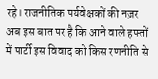रहे। राजनीतिक पर्यवेक्षकों की नज़र अब इस बात पर है कि आने वाले हफ्तों में पार्टी इस विवाद को किस रणनीति से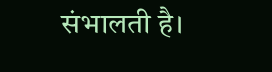संभालती है।